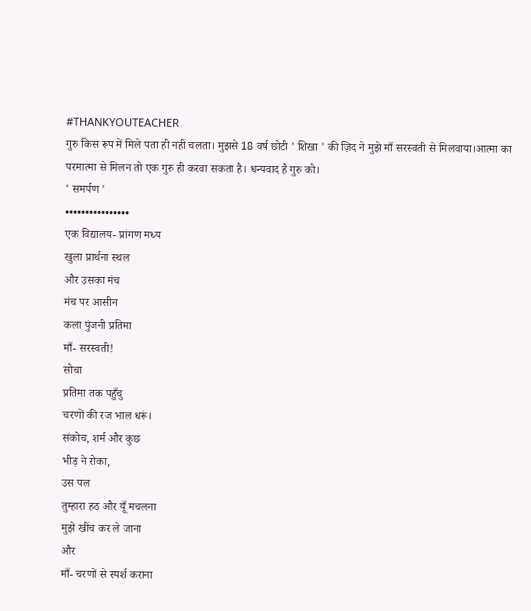#THANKYOUTEACHER
गुरु किस रूप में मिले पता ही नहीं चलता। मुझसे 18 वर्ष छोटी ' शिखा ' की ज़िद ने मुझे माँ सरस्वती से मिलवाया।आत्मा का परमात्मा से मिलन तो एक गुरु ही करवा सकता है। धन्यवाद है गुरु को।
' समर्पण '
••••••••••••••••
एक विद्यालय- प्रांगण मध्य
खुला प्रार्थना स्थल
और उसका मंच
मंच पर आसीन
कला पुंजनी प्रतिमा
माँ- सरस्वती!
सोचा
प्रतिमा तक पहुँचु
चरणों की रज भाल धरूं।
संकोच, शर्म और कुछ
भीड़ ने रोका,
उस पल
तुम्हारा हठ और यूँ मचलना
मुझे खींच कर ले जाना
और
माँ- चरणों से स्पर्श कराना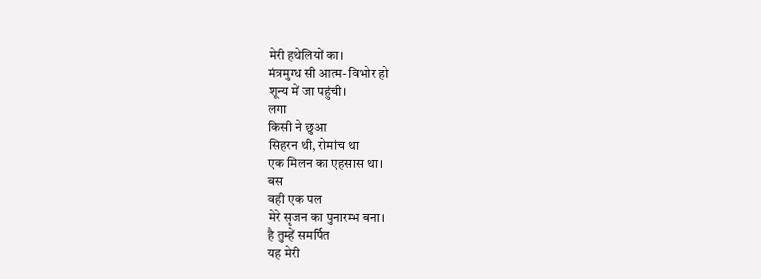मेरी हथेलियों का।
मंत्रमुग्ध सी आत्म- विभोर हो
शून्य में जा पहुंची।
लगा
किसी ने छुआ
सिहरन थी, रोमांच था
एक मिलन का एहसास था।
बस
वही एक पल
मेरे सृजन का पुनारम्भ बना।
है तुम्हें समर्पित
यह मेरी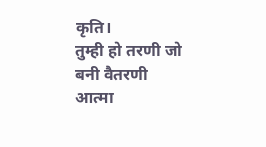कृति।
तुम्ही हो तरणी जो बनी वैतरणी
आत्मा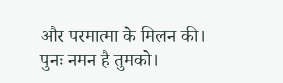और परमात्मा के मिलन की।
पुनः नमन है तुमको।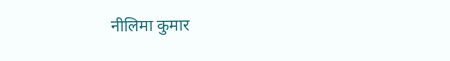नीलिमा कुमार